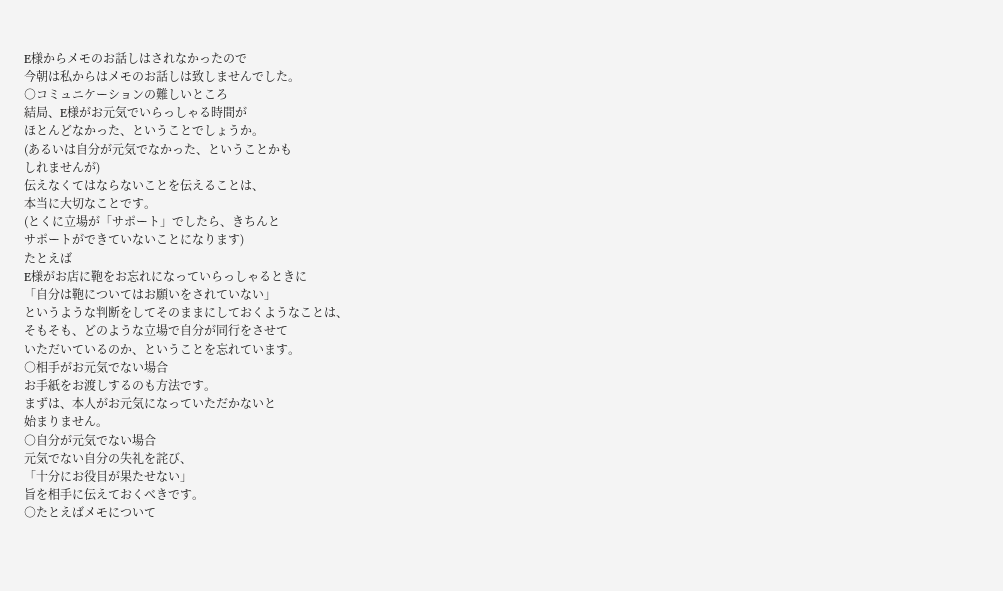E様からメモのお話しはされなかったので
今朝は私からはメモのお話しは致しませんでした。
○コミュニケーションの難しいところ
結局、E様がお元気でいらっしゃる時間が
ほとんどなかった、ということでしょうか。
(あるいは自分が元気でなかった、ということかも
しれませんが)
伝えなくてはならないことを伝えることは、
本当に大切なことです。
(とくに立場が「サポート」でしたら、きちんと
サポートができていないことになります)
たとえば
E様がお店に鞄をお忘れになっていらっしゃるときに
「自分は鞄についてはお願いをされていない」
というような判断をしてそのままにしておくようなことは、
そもそも、どのような立場で自分が同行をさせて
いただいているのか、ということを忘れています。
○相手がお元気でない場合
お手紙をお渡しするのも方法です。
まずは、本人がお元気になっていただかないと
始まりません。
○自分が元気でない場合
元気でない自分の失礼を詫び、
「十分にお役目が果たせない」
旨を相手に伝えておくべきです。
○たとえばメモについて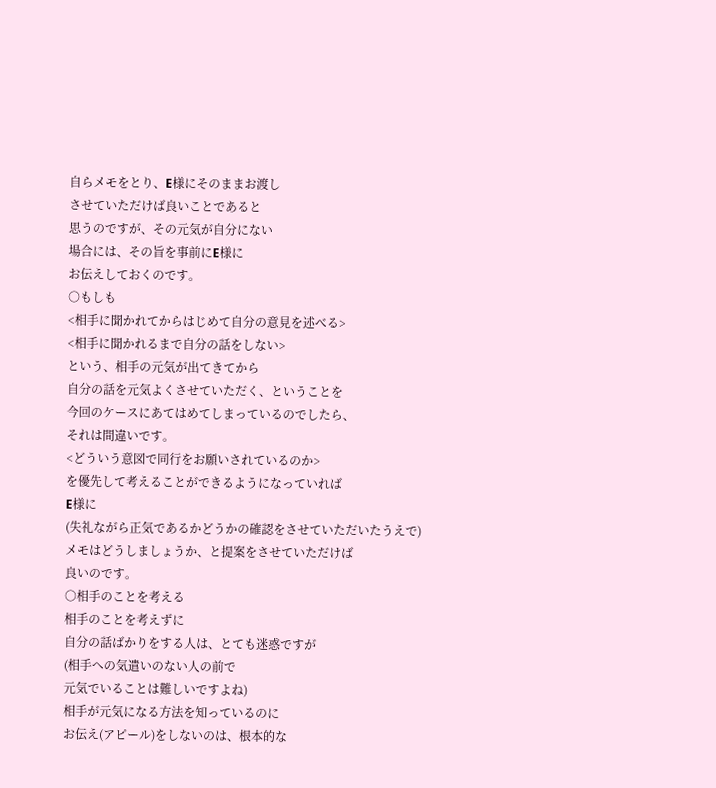自らメモをとり、E様にそのままお渡し
させていただけば良いことであると
思うのですが、その元気が自分にない
場合には、その旨を事前にE様に
お伝えしておくのです。
○もしも
<相手に聞かれてからはじめて自分の意見を述べる>
<相手に聞かれるまで自分の話をしない>
という、相手の元気が出てきてから
自分の話を元気よくさせていただく、ということを
今回のケースにあてはめてしまっているのでしたら、
それは間違いです。
<どういう意図で同行をお願いされているのか>
を優先して考えることができるようになっていれば
E様に
(失礼ながら正気であるかどうかの確認をさせていただいたうえで)
メモはどうしましょうか、と提案をさせていただけば
良いのです。
○相手のことを考える
相手のことを考えずに
自分の話ばかりをする人は、とても迷惑ですが
(相手への気遣いのない人の前で
元気でいることは難しいですよね)
相手が元気になる方法を知っているのに
お伝え(アピール)をしないのは、根本的な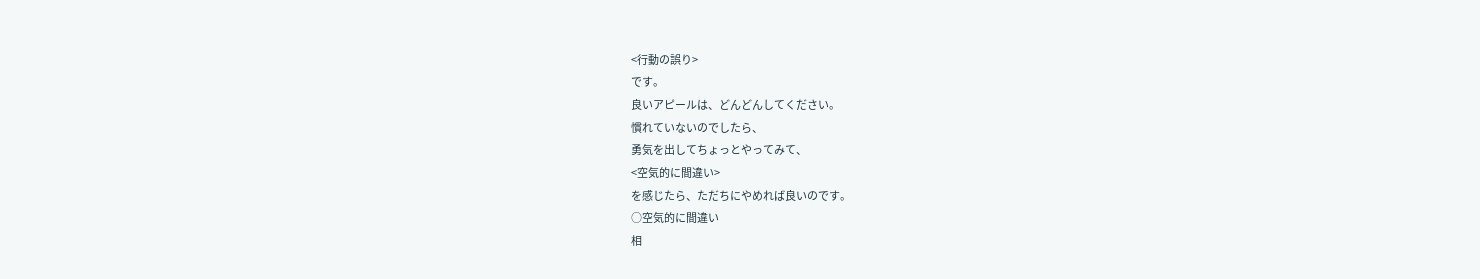<行動の誤り>
です。
良いアピールは、どんどんしてください。
慣れていないのでしたら、
勇気を出してちょっとやってみて、
<空気的に間違い>
を感じたら、ただちにやめれば良いのです。
○空気的に間違い
相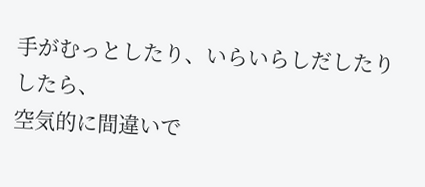手がむっとしたり、いらいらしだしたりしたら、
空気的に間違いで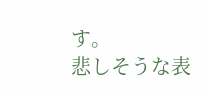す。
悲しそうな表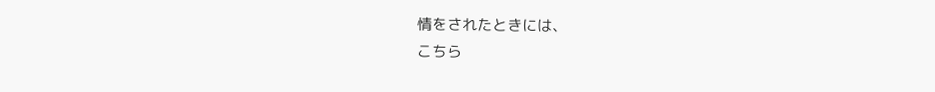情をされたときには、
こちら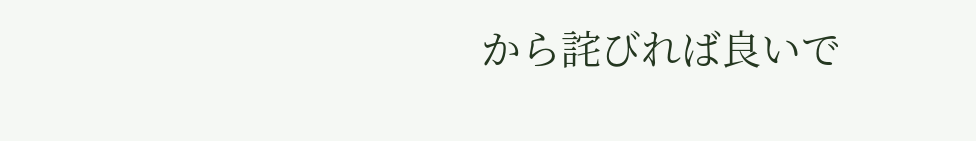から詫びれば良いで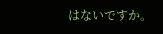はないですか。